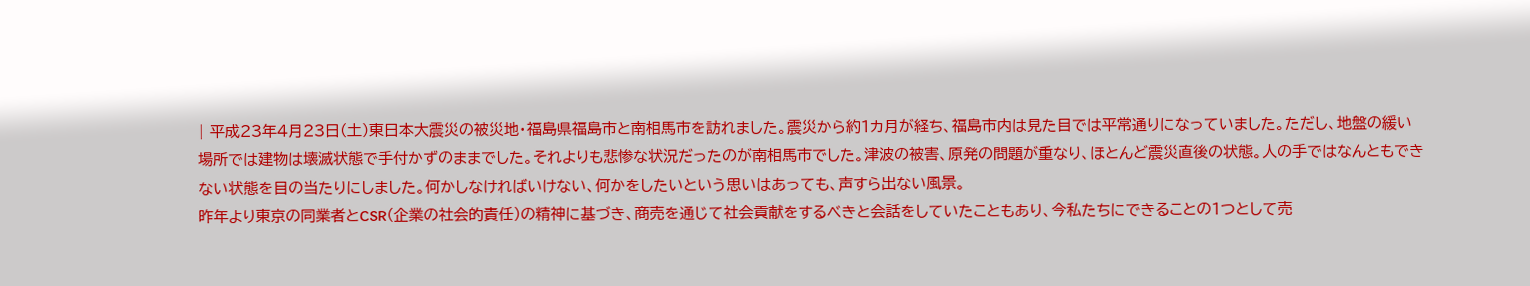| 平成23年4月23日(土)東日本大震災の被災地・福島県福島市と南相馬市を訪れました。震災から約1カ月が経ち、福島市内は見た目では平常通りになっていました。ただし、地盤の緩い場所では建物は壊滅状態で手付かずのままでした。それよりも悲惨な状況だったのが南相馬市でした。津波の被害、原発の問題が重なり、ほとんど震災直後の状態。人の手ではなんともできない状態を目の当たりにしました。何かしなければいけない、何かをしたいという思いはあっても、声すら出ない風景。
昨年より東京の同業者とCSR(企業の社会的責任)の精神に基づき、商売を通じて社会貢献をするべきと会話をしていたこともあり、今私たちにできることの1つとして売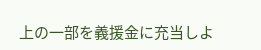上の一部を義援金に充当しよ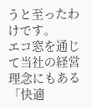うと至ったわけです。
エコ窓を通じて当社の経営理念にもある「快適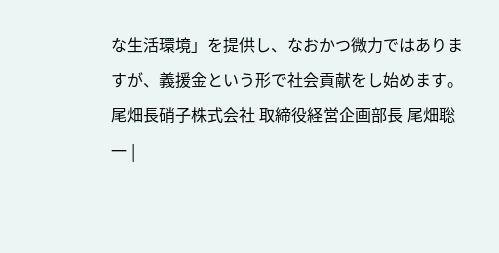な生活環境」を提供し、なおかつ微力ではありますが、義援金という形で社会貢献をし始めます。
尾畑長硝子株式会社 取締役経営企画部長 尾畑聡一 |